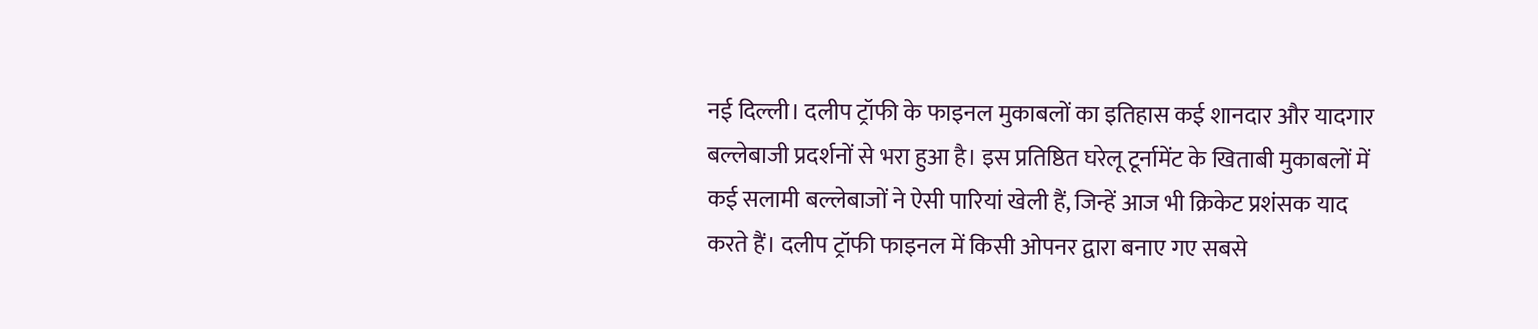नई दिल्ली। दलीप ट्रॉफी के फाइनल मुकाबलों का इतिहास कई शानदार और यादगार बल्लेबाजी प्रदर्शनों से भरा हुआ है। इस प्रतिष्ठित घरेलू टूर्नामेंट के खिताबी मुकाबलों में कई सलामी बल्लेबाजों ने ऐसी पारियां खेली हैं, जिन्हें आज भी क्रिकेट प्रशंसक याद करते हैं। दलीप ट्रॉफी फाइनल में किसी ओपनर द्वारा बनाए गए सबसे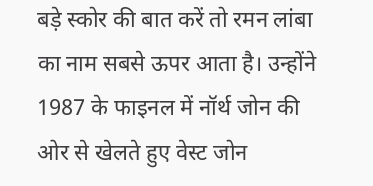बड़े स्कोर की बात करें तो रमन लांबा का नाम सबसे ऊपर आता है। उन्होंने 1987 के फाइनल में नॉर्थ जोन की ओर से खेलते हुए वेस्ट जोन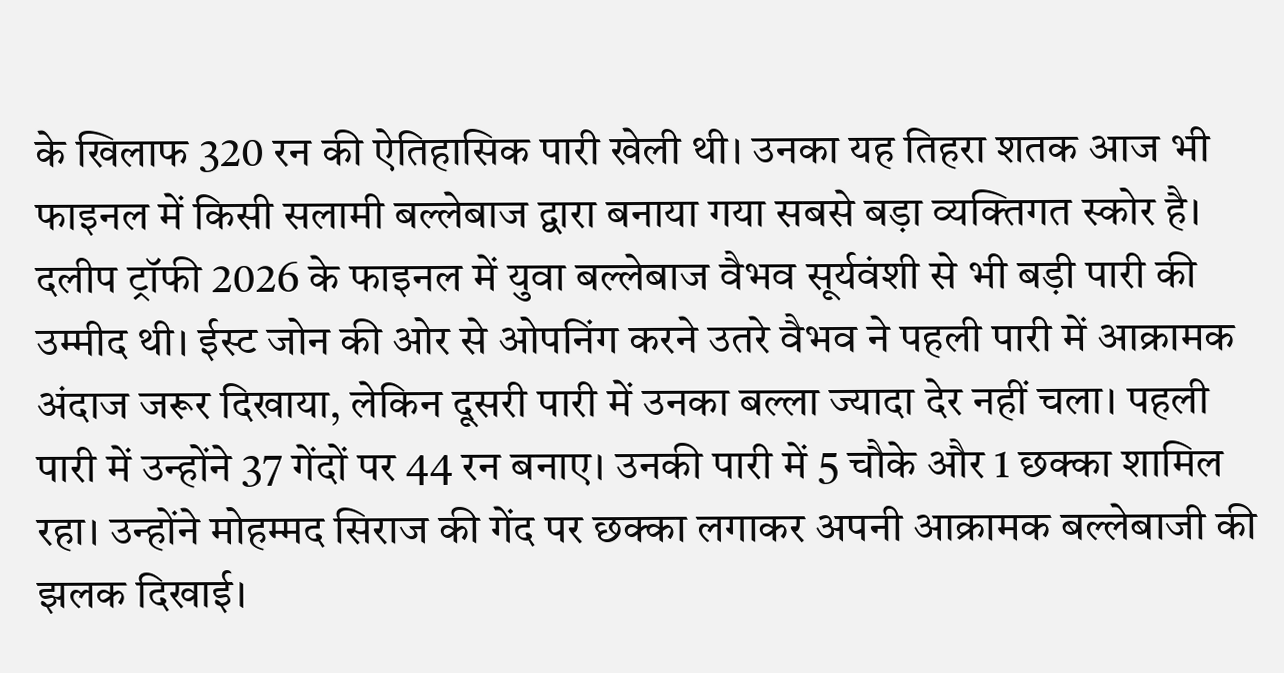के खिलाफ 320 रन की ऐतिहासिक पारी खेली थी। उनका यह तिहरा शतक आज भी फाइनल में किसी सलामी बल्लेबाज द्वारा बनाया गया सबसे बड़ा व्यक्तिगत स्कोर है।
दलीप ट्रॉफी 2026 के फाइनल में युवा बल्लेबाज वैभव सूर्यवंशी से भी बड़ी पारी की उम्मीद थी। ईस्ट जोन की ओर से ओपनिंग करने उतरे वैभव ने पहली पारी में आक्रामक अंदाज जरूर दिखाया, लेकिन दूसरी पारी में उनका बल्ला ज्यादा देर नहीं चला। पहली पारी में उन्होंने 37 गेंदों पर 44 रन बनाए। उनकी पारी में 5 चौके और 1 छक्का शामिल रहा। उन्होंने मोहम्मद सिराज की गेंद पर छक्का लगाकर अपनी आक्रामक बल्लेबाजी की झलक दिखाई।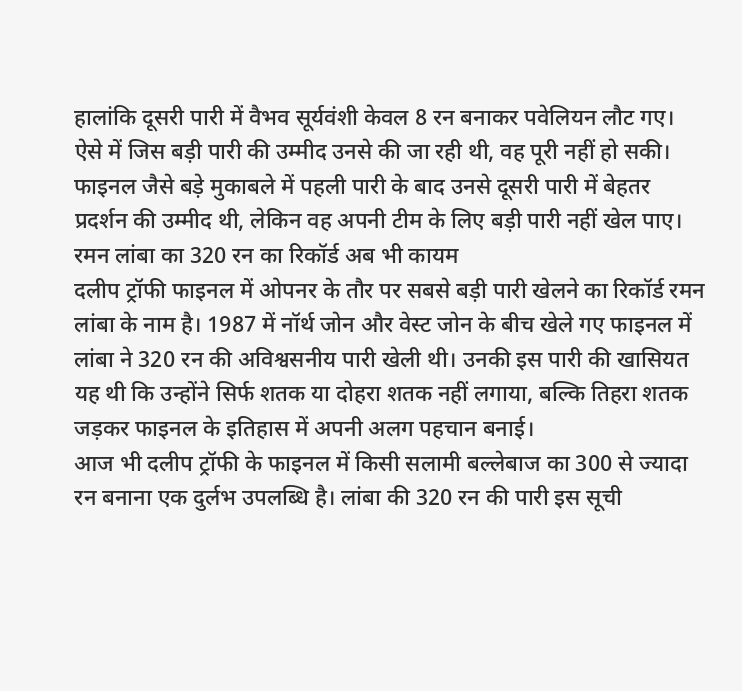हालांकि दूसरी पारी में वैभव सूर्यवंशी केवल 8 रन बनाकर पवेलियन लौट गए। ऐसे में जिस बड़ी पारी की उम्मीद उनसे की जा रही थी, वह पूरी नहीं हो सकी। फाइनल जैसे बड़े मुकाबले में पहली पारी के बाद उनसे दूसरी पारी में बेहतर प्रदर्शन की उम्मीद थी, लेकिन वह अपनी टीम के लिए बड़ी पारी नहीं खेल पाए।
रमन लांबा का 320 रन का रिकॉर्ड अब भी कायम
दलीप ट्रॉफी फाइनल में ओपनर के तौर पर सबसे बड़ी पारी खेलने का रिकॉर्ड रमन लांबा के नाम है। 1987 में नॉर्थ जोन और वेस्ट जोन के बीच खेले गए फाइनल में लांबा ने 320 रन की अविश्वसनीय पारी खेली थी। उनकी इस पारी की खासियत यह थी कि उन्होंने सिर्फ शतक या दोहरा शतक नहीं लगाया, बल्कि तिहरा शतक जड़कर फाइनल के इतिहास में अपनी अलग पहचान बनाई।
आज भी दलीप ट्रॉफी के फाइनल में किसी सलामी बल्लेबाज का 300 से ज्यादा रन बनाना एक दुर्लभ उपलब्धि है। लांबा की 320 रन की पारी इस सूची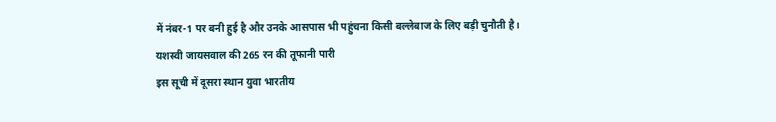में नंबर-1 पर बनी हुई है और उनके आसपास भी पहुंचना किसी बल्लेबाज के लिए बड़ी चुनौती है।
यशस्वी जायसवाल की 265 रन की तूफानी पारी
इस सूची में दूसरा स्थान युवा भारतीय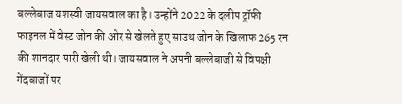बल्लेबाज यशस्वी जायसवाल का है। उन्होंने 2022 के दलीप ट्रॉफी फाइनल में वेस्ट जोन की ओर से खेलते हुए साउथ जोन के खिलाफ 265 रन की शानदार पारी खेली थी। जायसवाल ने अपनी बल्लेबाजी से विपक्षी गेंदबाजों पर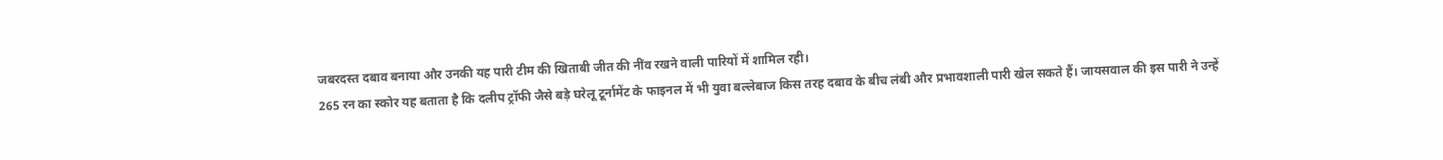जबरदस्त दबाव बनाया और उनकी यह पारी टीम की खिताबी जीत की नींव रखने वाली पारियों में शामिल रही।
265 रन का स्कोर यह बताता है कि दलीप ट्रॉफी जैसे बड़े घरेलू टूर्नामेंट के फाइनल में भी युवा बल्लेबाज किस तरह दबाव के बीच लंबी और प्रभावशाली पारी खेल सकते हैं। जायसवाल की इस पारी ने उन्हें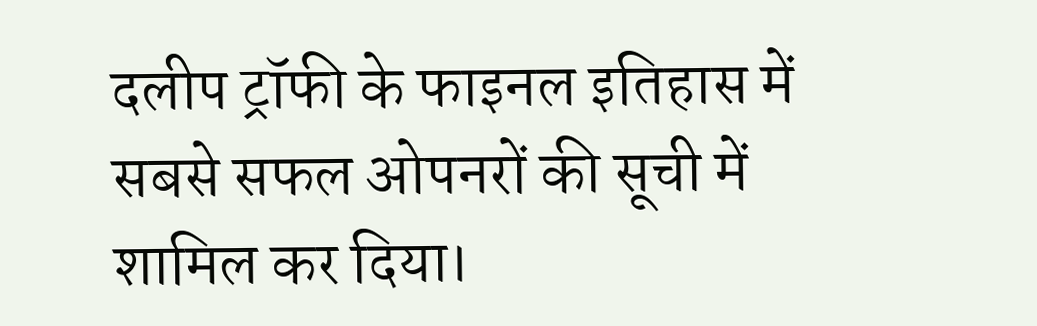दलीप ट्रॉफी के फाइनल इतिहास में सबसे सफल ओपनरों की सूची में शामिल कर दिया।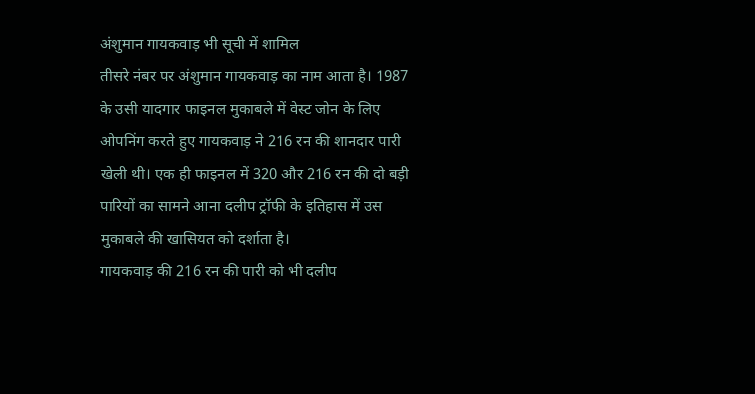अंशुमान गायकवाड़ भी सूची में शामिल
तीसरे नंबर पर अंशुमान गायकवाड़ का नाम आता है। 1987 के उसी यादगार फाइनल मुकाबले में वेस्ट जोन के लिए ओपनिंग करते हुए गायकवाड़ ने 216 रन की शानदार पारी खेली थी। एक ही फाइनल में 320 और 216 रन की दो बड़ी पारियों का सामने आना दलीप ट्रॉफी के इतिहास में उस मुकाबले की खासियत को दर्शाता है।
गायकवाड़ की 216 रन की पारी को भी दलीप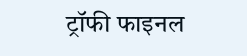ट्रॉफी फाइनल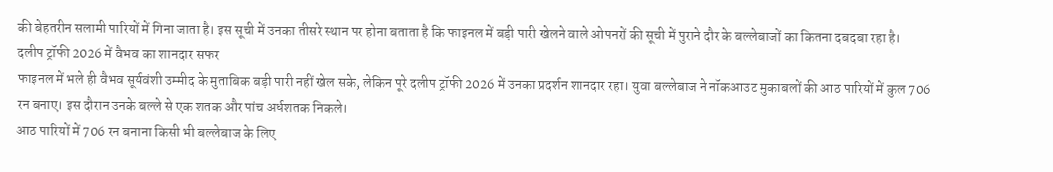की बेहतरीन सलामी पारियों में गिना जाता है। इस सूची में उनका तीसरे स्थान पर होना बताता है कि फाइनल में बड़ी पारी खेलने वाले ओपनरों की सूची में पुराने दौर के बल्लेबाजों का कितना दबदबा रहा है।
दलीप ट्रॉफी 2026 में वैभव का शानदार सफर
फाइनल में भले ही वैभव सूर्यवंशी उम्मीद के मुताबिक बड़ी पारी नहीं खेल सके, लेकिन पूरे दलीप ट्रॉफी 2026 में उनका प्रदर्शन शानदार रहा। युवा बल्लेबाज ने नॉकआउट मुकाबलों की आठ पारियों में कुल 706 रन बनाए। इस दौरान उनके बल्ले से एक शतक और पांच अर्धशतक निकले।
आठ पारियों में 706 रन बनाना किसी भी बल्लेबाज के लिए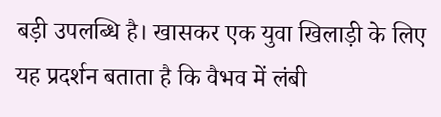बड़ी उपलब्धि है। खासकर एक युवा खिलाड़ी के लिए यह प्रदर्शन बताता है कि वैभव में लंबी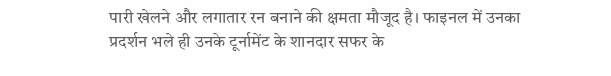पारी खेलने और लगातार रन बनाने की क्षमता मौजूद है। फाइनल में उनका प्रदर्शन भले ही उनके टूर्नामेंट के शानदार सफर के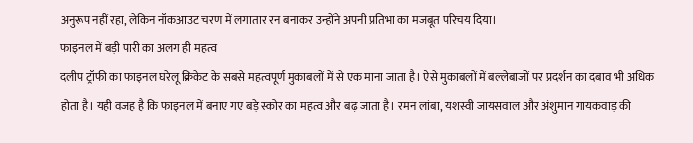अनुरूप नहीं रहा, लेकिन नॉकआउट चरण में लगातार रन बनाकर उन्होंने अपनी प्रतिभा का मजबूत परिचय दिया।
फाइनल में बड़ी पारी का अलग ही महत्व
दलीप ट्रॉफी का फाइनल घरेलू क्रिकेट के सबसे महत्वपूर्ण मुकाबलों में से एक माना जाता है। ऐसे मुकाबलों में बल्लेबाजों पर प्रदर्शन का दबाव भी अधिक होता है। यही वजह है कि फाइनल में बनाए गए बड़े स्कोर का महत्व और बढ़ जाता है। रमन लांबा, यशस्वी जायसवाल और अंशुमान गायकवाड़ की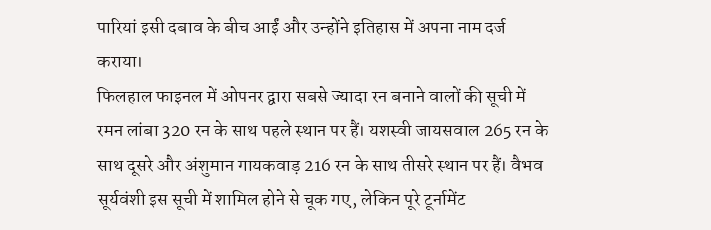पारियां इसी दबाव के बीच आईं और उन्होंने इतिहास में अपना नाम दर्ज कराया।
फिलहाल फाइनल में ओपनर द्वारा सबसे ज्यादा रन बनाने वालों की सूची में रमन लांबा 320 रन के साथ पहले स्थान पर हैं। यशस्वी जायसवाल 265 रन के साथ दूसरे और अंशुमान गायकवाड़ 216 रन के साथ तीसरे स्थान पर हैं। वैभव सूर्यवंशी इस सूची में शामिल होने से चूक गए, लेकिन पूरे टूर्नामेंट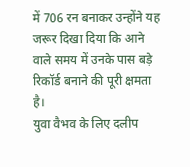में 706 रन बनाकर उन्होंने यह जरूर दिखा दिया कि आने वाले समय में उनके पास बड़े रिकॉर्ड बनाने की पूरी क्षमता है।
युवा वैभव के लिए दलीप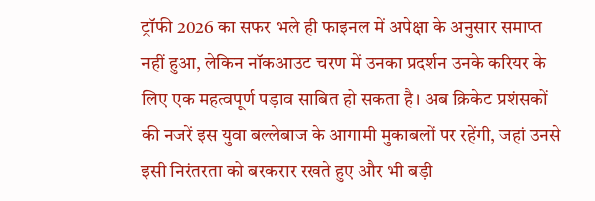ट्रॉफी 2026 का सफर भले ही फाइनल में अपेक्षा के अनुसार समाप्त नहीं हुआ, लेकिन नॉकआउट चरण में उनका प्रदर्शन उनके करियर के लिए एक महत्वपूर्ण पड़ाव साबित हो सकता है। अब क्रिकेट प्रशंसकों की नजरें इस युवा बल्लेबाज के आगामी मुकाबलों पर रहेंगी, जहां उनसे इसी निरंतरता को बरकरार रखते हुए और भी बड़ी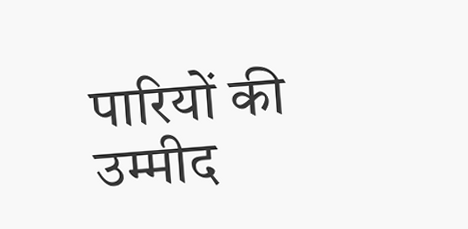पारियों की उम्मीद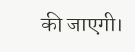की जाएगी।